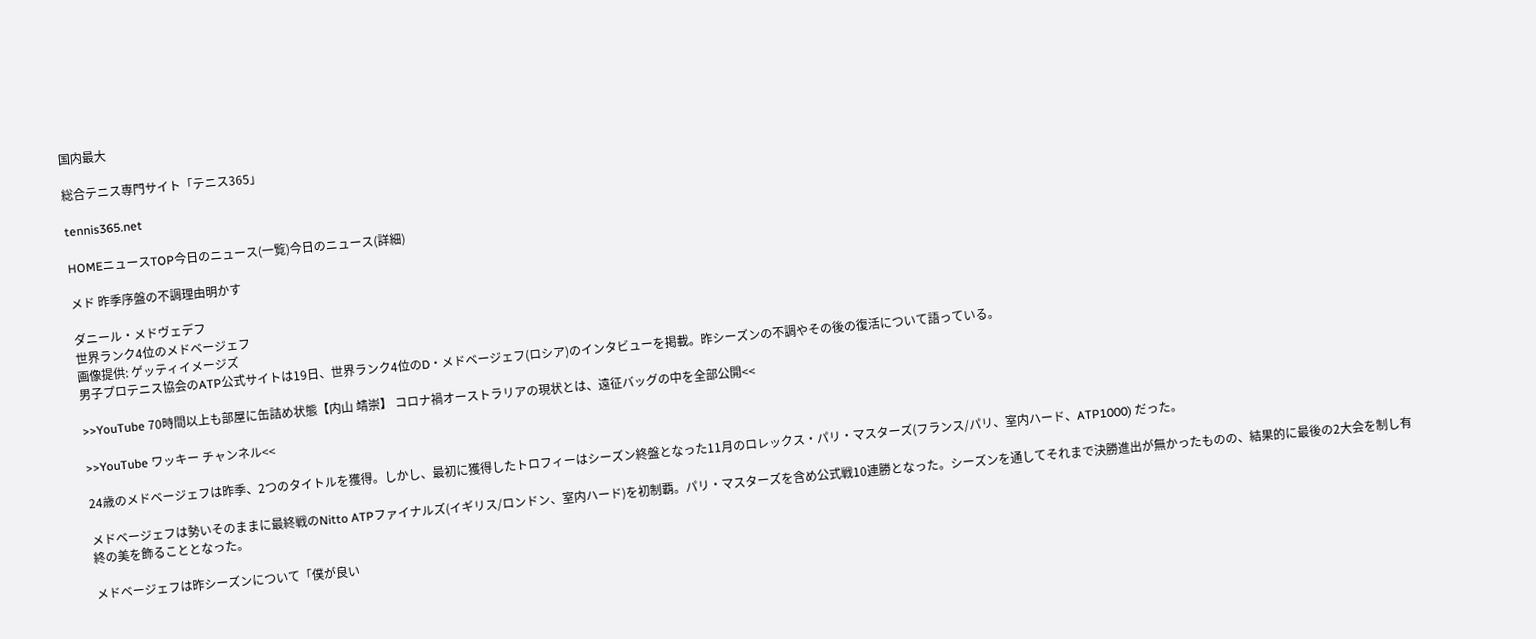国内最大

総合テニス専門サイト「テニス365」

tennis365.net

HOMEニュースTOP今日のニュース(一覧)今日のニュース(詳細)

メド 昨季序盤の不調理由明かす

ダニール・メドヴェデフ
世界ランク4位のメドベージェフ
画像提供: ゲッティイメージズ
男子プロテニス協会のATP公式サイトは19日、世界ランク4位のD・メドベージェフ(ロシア)のインタビューを掲載。昨シーズンの不調やその後の復活について語っている。

>>YouTube 70時間以上も部屋に缶詰め状態【内山 靖崇】 コロナ禍オーストラリアの現状とは、遠征バッグの中を全部公開<<

>>YouTube ワッキー チャンネル<<

24歳のメドベージェフは昨季、2つのタイトルを獲得。しかし、最初に獲得したトロフィーはシーズン終盤となった11月のロレックス・パリ・マスターズ(フランス/パリ、室内ハード、ATP1000) だった。

メドベージェフは勢いそのままに最終戦のNitto ATPファイナルズ(イギリス/ロンドン、室内ハード)を初制覇。パリ・マスターズを含め公式戦10連勝となった。シーズンを通してそれまで決勝進出が無かったものの、結果的に最後の2大会を制し有終の美を飾ることとなった。

メドベージェフは昨シーズンについて「僕が良い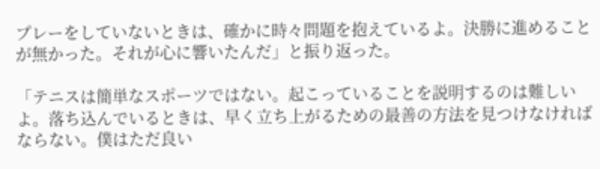プレーをしていないときは、確かに時々問題を抱えているよ。決勝に進めることが無かった。それが心に響いたんだ」と振り返った。

「テニスは簡単なスポーツではない。起こっていることを説明するのは難しいよ。落ち込んでいるときは、早く立ち上がるための最善の方法を見つけなければならない。僕はただ良い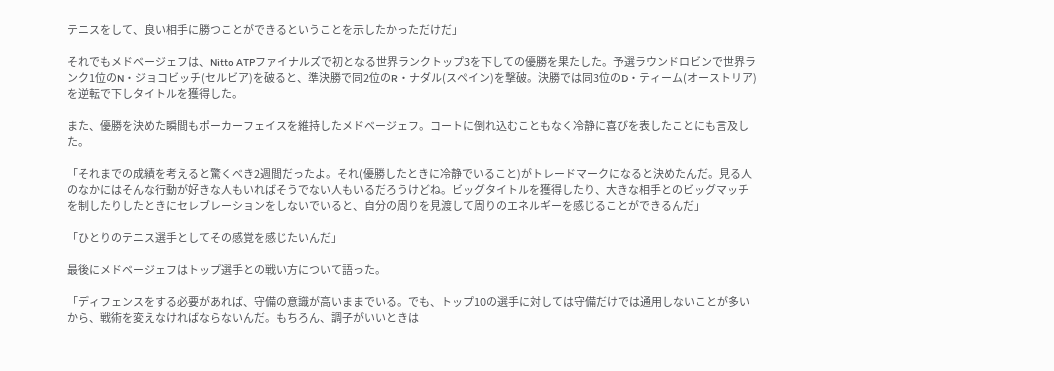テニスをして、良い相手に勝つことができるということを示したかっただけだ」

それでもメドベージェフは、Nitto ATPファイナルズで初となる世界ランクトップ3を下しての優勝を果たした。予選ラウンドロビンで世界ランク1位のN・ジョコビッチ(セルビア)を破ると、準決勝で同2位のR・ナダル(スペイン)を撃破。決勝では同3位のD・ティーム(オーストリア)を逆転で下しタイトルを獲得した。

また、優勝を決めた瞬間もポーカーフェイスを維持したメドベージェフ。コートに倒れ込むこともなく冷静に喜びを表したことにも言及した。

「それまでの成績を考えると驚くべき2週間だったよ。それ(優勝したときに冷静でいること)がトレードマークになると決めたんだ。見る人のなかにはそんな行動が好きな人もいればそうでない人もいるだろうけどね。ビッグタイトルを獲得したり、大きな相手とのビッグマッチを制したりしたときにセレブレーションをしないでいると、自分の周りを見渡して周りのエネルギーを感じることができるんだ」

「ひとりのテニス選手としてその感覚を感じたいんだ」

最後にメドベージェフはトップ選手との戦い方について語った。

「ディフェンスをする必要があれば、守備の意識が高いままでいる。でも、トップ10の選手に対しては守備だけでは通用しないことが多いから、戦術を変えなければならないんだ。もちろん、調子がいいときは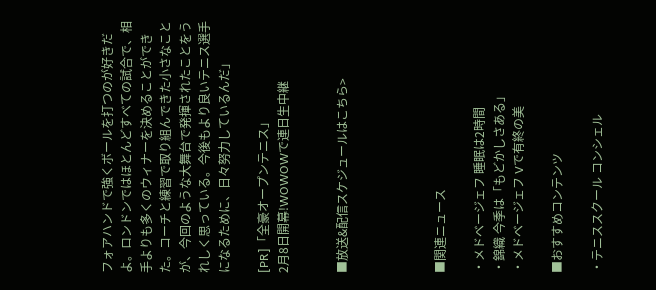フォアハンドで強くボールを打つのが好きだよ。ロンドンではほとんどすべての試合で、相手よりも多くのウィナーを決めることができた。コーチと練習で取り組んできた小さなことが、今回のような大舞台で発揮されたことをうれしく思っている。今後もより良いテニス選手になるために、日々努力しているんだ」

[PR]「全豪オープンテニス」
2月8日開幕!WOWOWで連日生中継


■放送&配信スケジュールはこちら>




■関連ニュース

・メドベージェフ 睡眠は2時間
・錦織 今季は「もどかしさある」
・メドベージェフ Vで有終の美

■おすすめコンテンツ

・テニススクール コンシェル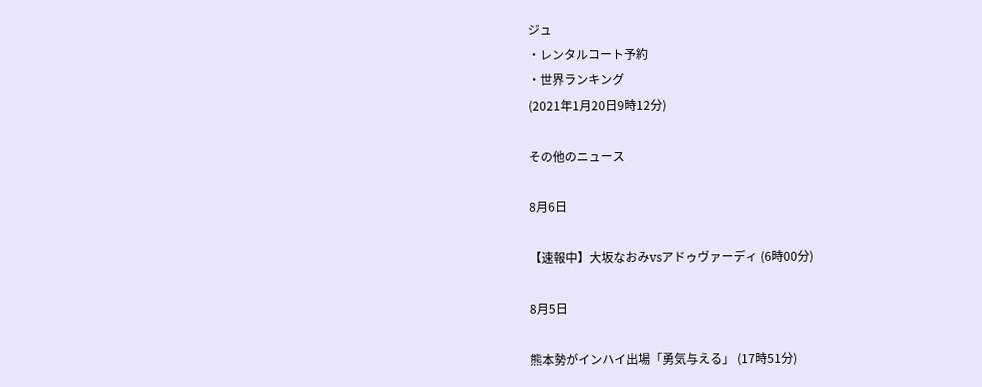ジュ
・レンタルコート予約
・世界ランキング
(2021年1月20日9時12分)

その他のニュース

8月6日

【速報中】大坂なおみvsアドゥヴァーディ (6時00分)

8月5日

熊本勢がインハイ出場「勇気与える」 (17時51分)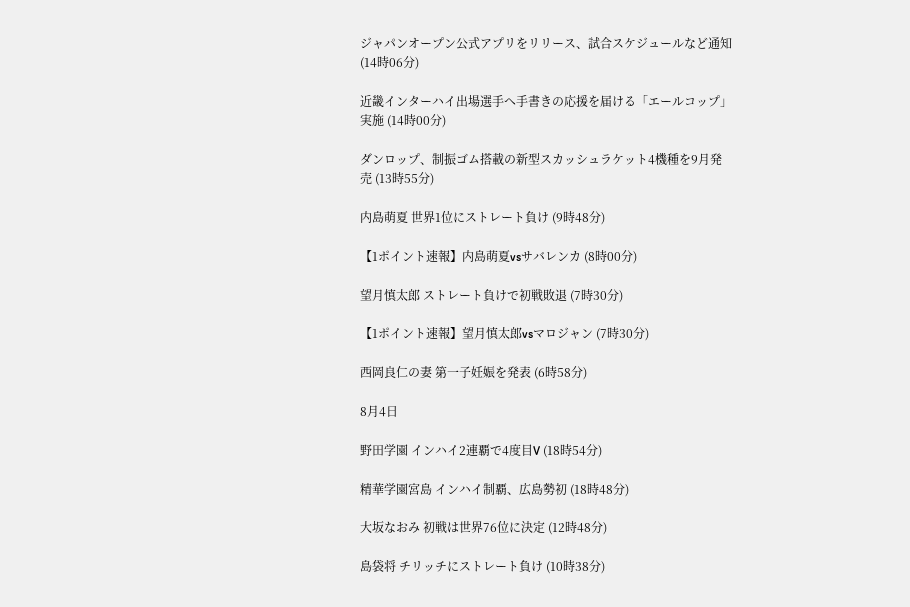ジャパンオープン公式アプリをリリース、試合スケジュールなど通知 (14時06分)

近畿インターハイ出場選手へ手書きの応援を届ける「エールコップ」実施 (14時00分)

ダンロップ、制振ゴム搭載の新型スカッシュラケット4機種を9月発売 (13時55分)

内島萌夏 世界1位にストレート負け (9時48分)

【1ポイント速報】内島萌夏vsサバレンカ (8時00分)

望月慎太郎 ストレート負けで初戦敗退 (7時30分)

【1ポイント速報】望月慎太郎vsマロジャン (7時30分)

西岡良仁の妻 第一子妊娠を発表 (6時58分)

8月4日

野田学園 インハイ2連覇で4度目V (18時54分)

精華学園宮島 インハイ制覇、広島勢初 (18時48分)

大坂なおみ 初戦は世界76位に決定 (12時48分)

島袋将 チリッチにストレート負け (10時38分)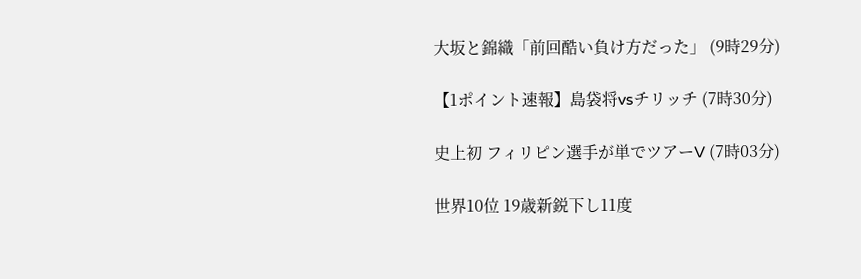大坂と錦織「前回酷い負け方だった」 (9時29分)

【1ポイント速報】島袋将vsチリッチ (7時30分)

史上初 フィリピン選手が単でツアーV (7時03分)

世界10位 19歳新鋭下し11度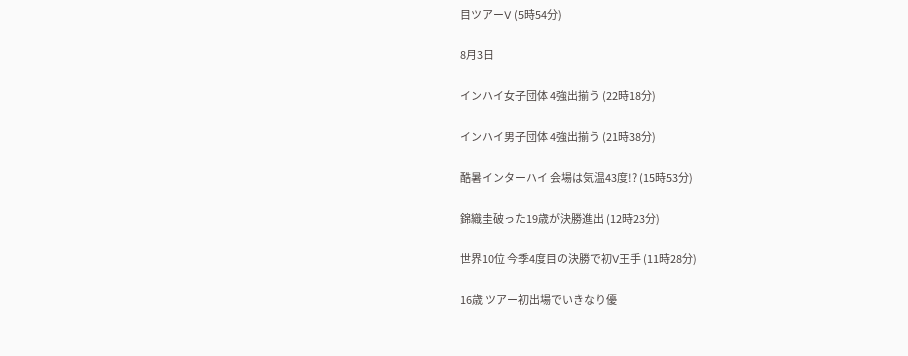目ツアーV (5時54分)

8月3日

インハイ女子団体 4強出揃う (22時18分)

インハイ男子団体 4強出揃う (21時38分)

酷暑インターハイ 会場は気温43度!? (15時53分)

錦織圭破った19歳が決勝進出 (12時23分)

世界10位 今季4度目の決勝で初V王手 (11時28分)

16歳 ツアー初出場でいきなり優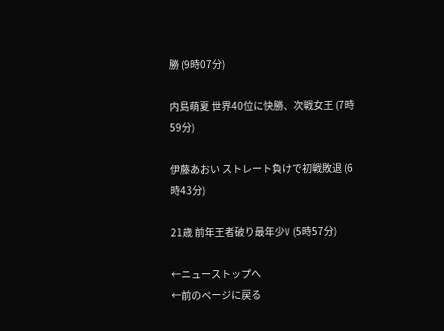勝 (9時07分)

内島萌夏 世界40位に快勝、次戦女王 (7時59分)

伊藤あおい ストレート負けで初戦敗退 (6時43分)

21歳 前年王者破り最年少V (5時57分)

←ニューストップへ
←前のページに戻る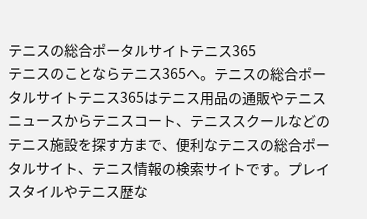テニスの総合ポータルサイトテニス365
テニスのことならテニス365へ。テニスの総合ポータルサイトテニス365はテニス用品の通販やテニスニュースからテニスコート、テニススクールなどのテニス施設を探す方まで、便利なテニスの総合ポータルサイト、テニス情報の検索サイトです。プレイスタイルやテニス歴な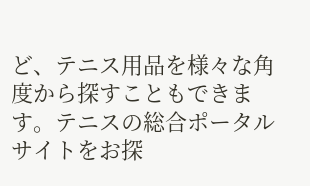ど、テニス用品を様々な角度から探すこともできます。テニスの総合ポータルサイトをお探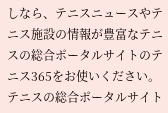しなら、テニスニュースやテニス施設の情報が豊富なテニスの総合ポータルサイトのテニス365をお使いください。テニスの総合ポータルサイト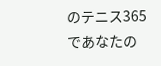のテニス365であなたの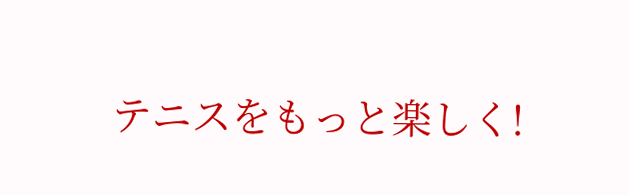テニスをもっと楽しく!